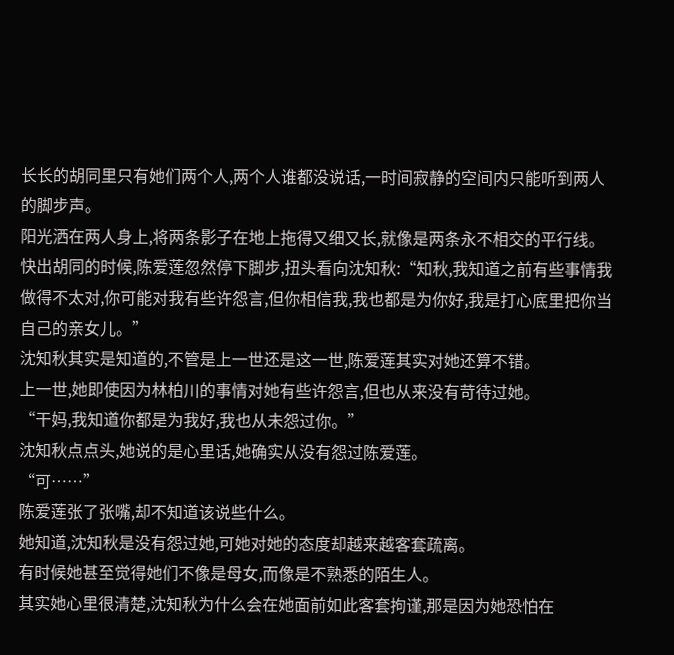长长的胡同里只有她们两个人,两个人谁都没说话,一时间寂静的空间内只能听到两人的脚步声。
阳光洒在两人身上,将两条影子在地上拖得又细又长,就像是两条永不相交的平行线。
快出胡同的时候,陈爱莲忽然停下脚步,扭头看向沈知秋:“知秋,我知道之前有些事情我做得不太对,你可能对我有些许怨言,但你相信我,我也都是为你好,我是打心底里把你当自己的亲女儿。”
沈知秋其实是知道的,不管是上一世还是这一世,陈爱莲其实对她还算不错。
上一世,她即使因为林柏川的事情对她有些许怨言,但也从来没有苛待过她。
“干妈,我知道你都是为我好,我也从未怨过你。”
沈知秋点点头,她说的是心里话,她确实从没有怨过陈爱莲。
“可……”
陈爱莲张了张嘴,却不知道该说些什么。
她知道,沈知秋是没有怨过她,可她对她的态度却越来越客套疏离。
有时候她甚至觉得她们不像是母女,而像是不熟悉的陌生人。
其实她心里很清楚,沈知秋为什么会在她面前如此客套拘谨,那是因为她恐怕在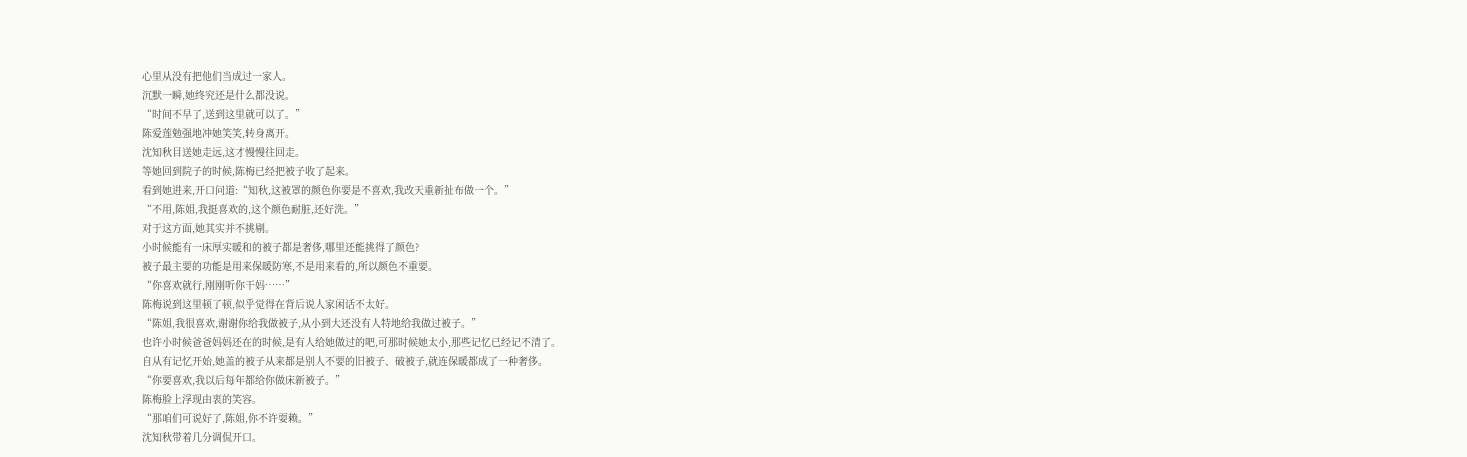心里从没有把他们当成过一家人。
沉默一瞬,她终究还是什么都没说。
“时间不早了,送到这里就可以了。”
陈爱莲勉强地冲她笑笑,转身离开。
沈知秋目送她走远,这才慢慢往回走。
等她回到院子的时候,陈梅已经把被子收了起来。
看到她进来,开口问道:“知秋,这被罩的颜色你要是不喜欢,我改天重新扯布做一个。”
“不用,陈姐,我挺喜欢的,这个颜色耐脏,还好洗。”
对于这方面,她其实并不挑剔。
小时候能有一床厚实暖和的被子都是奢侈,哪里还能挑得了颜色?
被子最主要的功能是用来保暖防寒,不是用来看的,所以颜色不重要。
“你喜欢就行,刚刚听你干妈……”
陈梅说到这里顿了顿,似乎觉得在背后说人家闲话不太好。
“陈姐,我很喜欢,谢谢你给我做被子,从小到大还没有人特地给我做过被子。”
也许小时候爸爸妈妈还在的时候,是有人给她做过的吧,可那时候她太小,那些记忆已经记不清了。
自从有记忆开始,她盖的被子从来都是别人不要的旧被子、破被子,就连保暖都成了一种奢侈。
“你要喜欢,我以后每年都给你做床新被子。”
陈梅脸上浮现由衷的笑容。
“那咱们可说好了,陈姐,你不许耍赖。”
沈知秋带着几分调侃开口。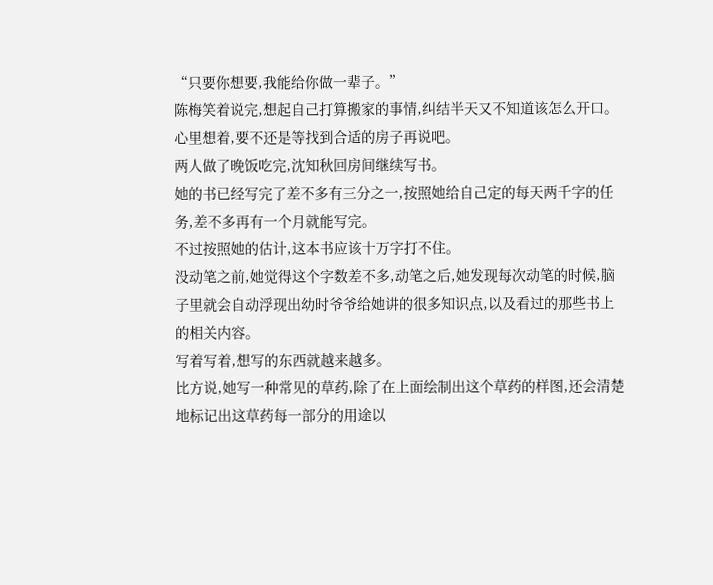“只要你想要,我能给你做一辈子。”
陈梅笑着说完,想起自己打算搬家的事情,纠结半天又不知道该怎么开口。
心里想着,要不还是等找到合适的房子再说吧。
两人做了晚饭吃完,沈知秋回房间继续写书。
她的书已经写完了差不多有三分之一,按照她给自己定的每天两千字的任务,差不多再有一个月就能写完。
不过按照她的估计,这本书应该十万字打不住。
没动笔之前,她觉得这个字数差不多,动笔之后,她发现每次动笔的时候,脑子里就会自动浮现出幼时爷爷给她讲的很多知识点,以及看过的那些书上的相关内容。
写着写着,想写的东西就越来越多。
比方说,她写一种常见的草药,除了在上面绘制出这个草药的样图,还会清楚地标记出这草药每一部分的用途以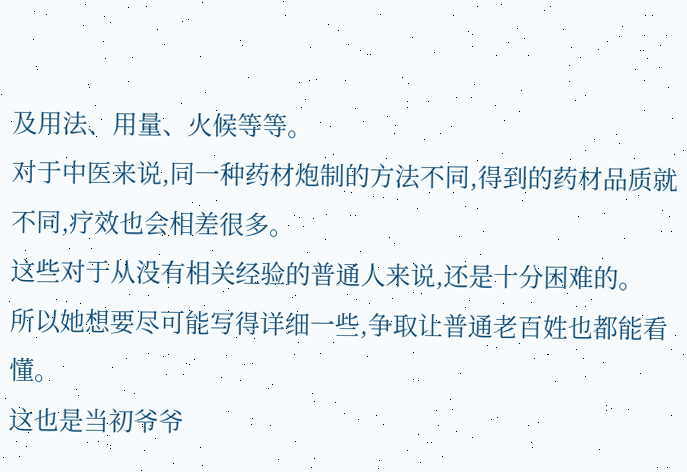及用法、用量、火候等等。
对于中医来说,同一种药材炮制的方法不同,得到的药材品质就不同,疗效也会相差很多。
这些对于从没有相关经验的普通人来说,还是十分困难的。
所以她想要尽可能写得详细一些,争取让普通老百姓也都能看懂。
这也是当初爷爷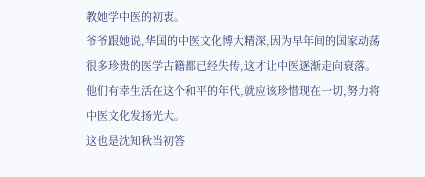教她学中医的初衷。
爷爷跟她说,华国的中医文化博大精深,因为早年间的国家动荡很多珍贵的医学古籍都已经失传,这才让中医逐渐走向衰落。
他们有幸生活在这个和平的年代,就应该珍惜现在一切,努力将中医文化发扬光大。
这也是沈知秋当初答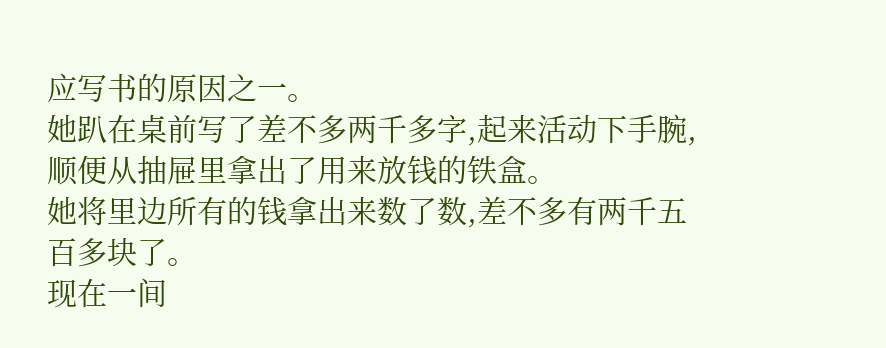应写书的原因之一。
她趴在桌前写了差不多两千多字,起来活动下手腕,顺便从抽屉里拿出了用来放钱的铁盒。
她将里边所有的钱拿出来数了数,差不多有两千五百多块了。
现在一间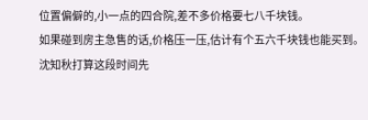位置偏僻的,小一点的四合院,差不多价格要七八千块钱。
如果碰到房主急售的话,价格压一压,估计有个五六千块钱也能买到。
沈知秋打算这段时间先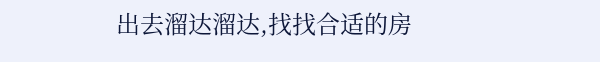出去溜达溜达,找找合适的房